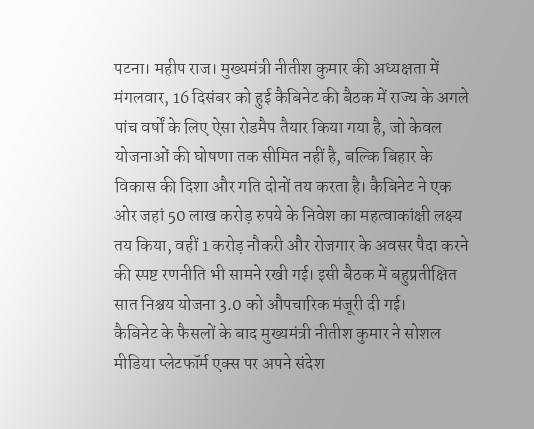पटना। महीप राज। मुख्यमंत्री नीतीश कुमार की अध्यक्षता में मंगलवार, 16 दिसंबर को हुई कैबिनेट की बैठक में राज्य के अगले पांच वर्षों के लिए ऐसा रोडमैप तैयार किया गया है, जो केवल योजनाओं की घोषणा तक सीमित नहीं है, बल्कि बिहार के विकास की दिशा और गति दोनों तय करता है। कैबिनेट ने एक ओर जहां 50 लाख करोड़ रुपये के निवेश का महत्वाकांक्षी लक्ष्य तय किया, वहीं 1 करोड़ नौकरी और रोजगार के अवसर पैदा करने की स्पष्ट रणनीति भी सामने रखी गई। इसी बैठक में बहुप्रतीक्षित सात निश्चय योजना 3.0 को औपचारिक मंजूरी दी गई।
कैबिनेट के फैसलों के बाद मुख्यमंत्री नीतीश कुमार ने सोशल मीडिया प्लेटफॉर्म एक्स पर अपने संदेश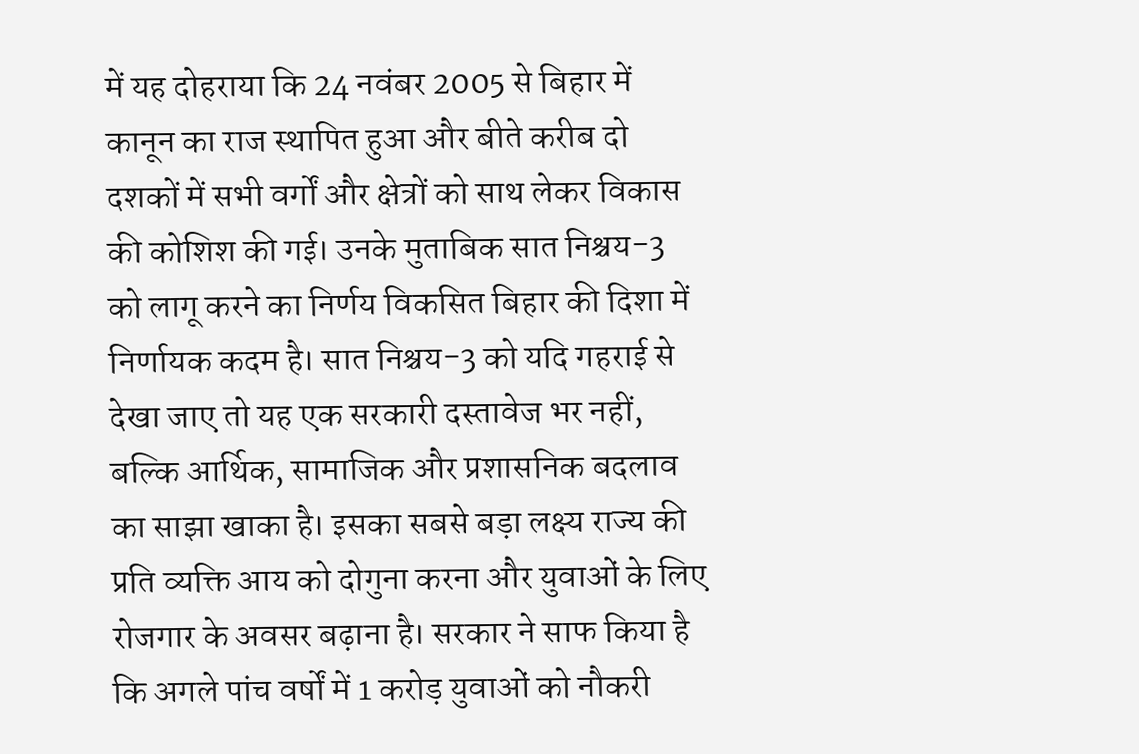में यह दोहराया कि 24 नवंबर 2005 से बिहार में कानून का राज स्थापित हुआ और बीते करीब दो दशकों में सभी वर्गों और क्षेत्रों को साथ लेकर विकास की कोशिश की गई। उनके मुताबिक सात निश्चय-3 को लागू करने का निर्णय विकसित बिहार की दिशा में निर्णायक कदम है। सात निश्चय-3 को यदि गहराई से देखा जाए तो यह एक सरकारी दस्तावेज भर नहीं, बल्कि आर्थिक, सामाजिक और प्रशासनिक बदलाव का साझा खाका है। इसका सबसे बड़ा लक्ष्य राज्य की प्रति व्यक्ति आय को दोगुना करना और युवाओं के लिए रोजगार के अवसर बढ़ाना है। सरकार ने साफ किया है कि अगले पांच वर्षों में 1 करोड़ युवाओं को नौकरी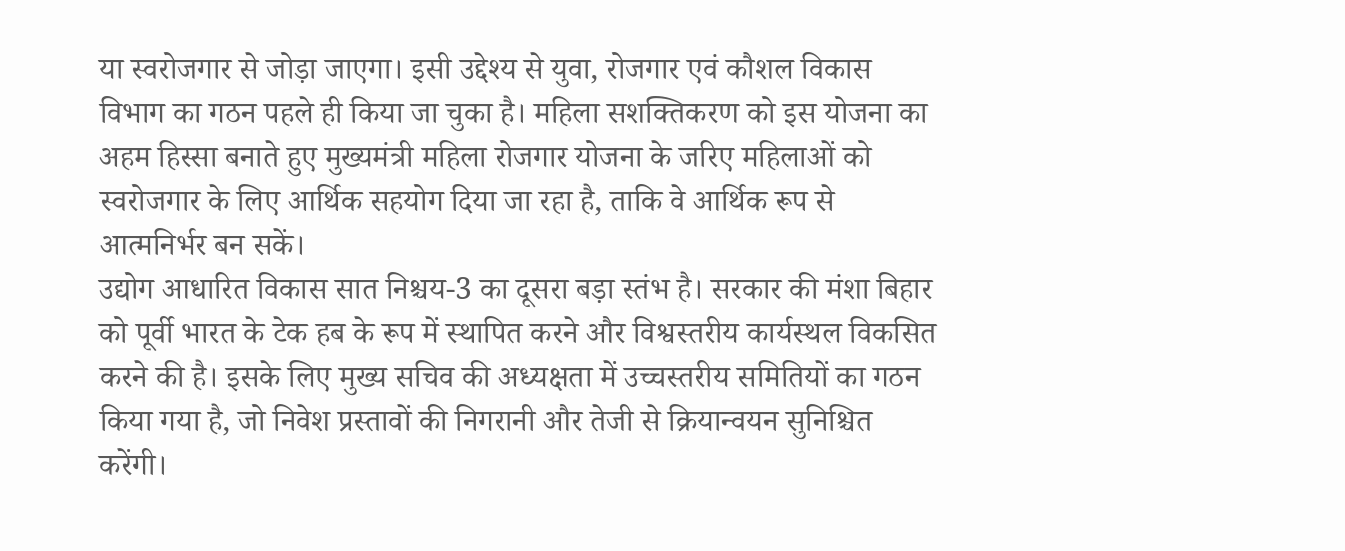या स्वरोजगार से जोड़ा जाएगा। इसी उद्देश्य से युवा, रोजगार एवं कौशल विकास विभाग का गठन पहले ही किया जा चुका है। महिला सशक्तिकरण को इस योजना का अहम हिस्सा बनाते हुए मुख्यमंत्री महिला रोजगार योजना के जरिए महिलाओं को स्वरोजगार के लिए आर्थिक सहयोग दिया जा रहा है, ताकि वे आर्थिक रूप से आत्मनिर्भर बन सकें।
उद्योग आधारित विकास सात निश्चय-3 का दूसरा बड़ा स्तंभ है। सरकार की मंशा बिहार को पूर्वी भारत के टेक हब के रूप में स्थापित करने और विश्वस्तरीय कार्यस्थल विकसित करने की है। इसके लिए मुख्य सचिव की अध्यक्षता में उच्चस्तरीय समितियों का गठन किया गया है, जो निवेश प्रस्तावों की निगरानी और तेजी से क्रियान्वयन सुनिश्चित करेंगी।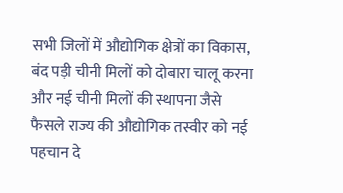सभी जिलों में औद्योगिक क्षेत्रों का विकास, बंद पड़ी चीनी मिलों को दोबारा चालू करना और नई चीनी मिलों की स्थापना जैसे फैसले राज्य की औद्योगिक तस्वीर को नई पहचान दे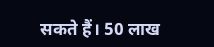सकते हैं। 50 लाख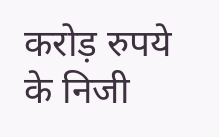करोड़ रुपये के निजी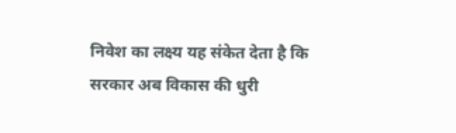निवेश का लक्ष्य यह संकेत देता है कि सरकार अब विकास की धुरी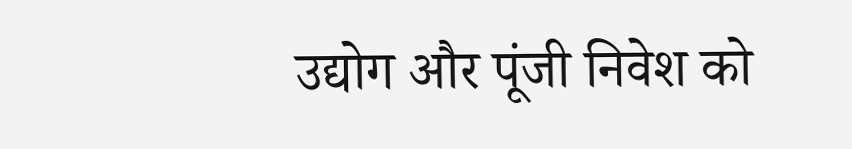उद्योग और पूंजी निवेश को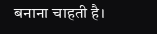बनाना चाहती है।